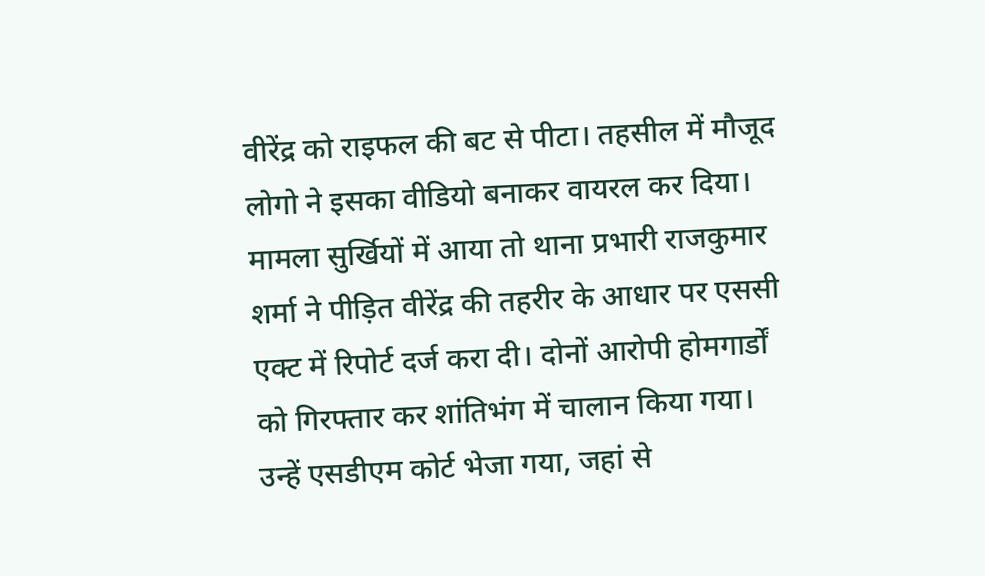वीरेंद्र को राइफल की बट से पीटा। तहसील में मौजूद लोगो ने इसका वीडियो बनाकर वायरल कर दिया। मामला सुर्खियों में आया तो थाना प्रभारी राजकुमार शर्मा ने पीड़ित वीरेंद्र की तहरीर के आधार पर एससी एक्ट में रिपोर्ट दर्ज करा दी। दोनों आरोपी होमगार्डों को गिरफ्तार कर शांतिभंग में चालान किया गया। उन्हें एसडीएम कोर्ट भेजा गया, जहां से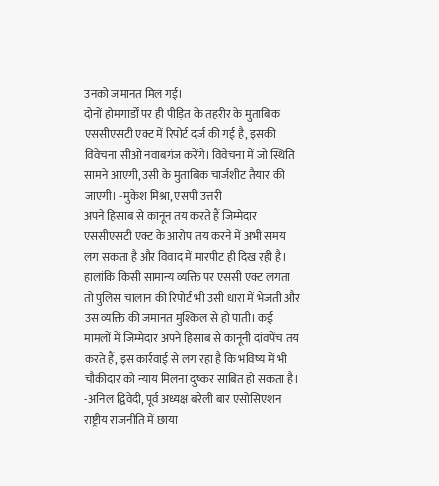उनको जमानत मिल गई।
दोनों होमगार्डों पर ही पीड़ित के तहरीर के मुताबिक एससीएसटी एक्ट में रिपोर्ट दर्ज की गई है, इसकी विवेचना सीओ नवाबगंज करेंगे। विवेचना में जो स्थिति सामने आएगी, उसी के मुताबिक चार्जशीट तैयार की जाएगी। -मुकेश मिश्रा, एसपी उत्तरी
अपने हिसाब से कानून तय करते हैं जिम्मेदार
एससीएसटी एक्ट के आरोप तय करने में अभी समय लग सकता है और विवाद में मारपीट ही दिख रही है। हालांकि किसी सामान्य व्यक्ति पर एससी एक्ट लगता तो पुलिस चालान की रिपोर्ट भी उसी धारा में भेजती और उस व्यक्ति की जमानत मुश्किल से हो पाती। कई मामलों में जिम्मेदार अपने हिसाब से कानूनी दांवपेंच तय करते हैं, इस कार्रवाई से लग रहा है कि भविष्य में भी चौकीदार को न्याय मिलना दुष्कर साबित हो सकता है। -अनिल द्विवेदी, पूर्व अध्यक्ष बरेली बार एसोसिएशन
राष्ट्रीय राजनीति में छाया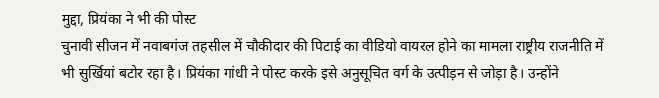मुद्दा, प्रियंका ने भी की पोस्ट
चुनावी सीजन में नवाबगंज तहसील में चौकीदार की पिटाई का वीडियो वायरल होने का मामला राष्ट्रीय राजनीति में भी सुर्खियां बटोर रहा है। प्रियंका गांधी ने पोस्ट करके इसे अनुसूचित वर्ग के उत्पीड़न से जोड़ा है। उन्होंने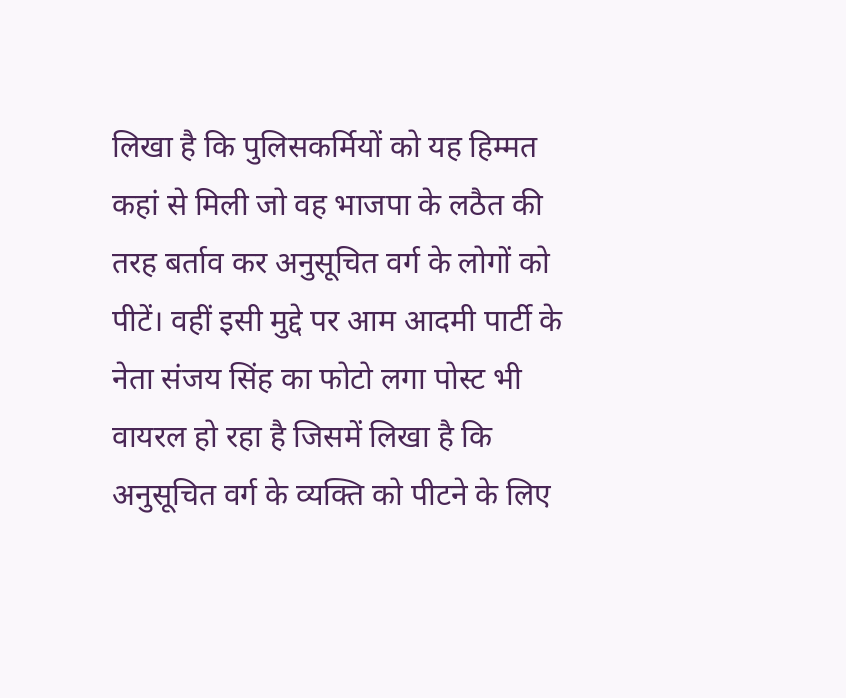लिखा है कि पुलिसकर्मियों को यह हिम्मत कहां से मिली जो वह भाजपा के लठैत की तरह बर्ताव कर अनुसूचित वर्ग के लोगों को पीटें। वहीं इसी मुद्दे पर आम आदमी पार्टी के नेता संजय सिंह का फोटो लगा पोस्ट भी वायरल हो रहा है जिसमें लिखा है कि अनुसूचित वर्ग के व्यक्ति को पीटने के लिए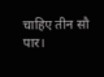चाहिए तीन सौ पार।